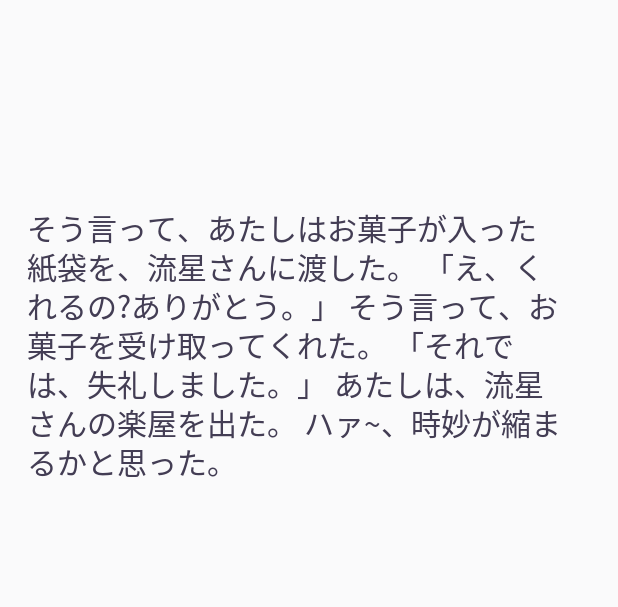そう言って、あたしはお菓子が入った紙袋を、流星さんに渡した。 「え、くれるの?ありがとう。」 そう言って、お菓子を受け取ってくれた。 「それでは、失礼しました。」 あたしは、流星さんの楽屋を出た。 ハァ~、時妙が縮まるかと思った。